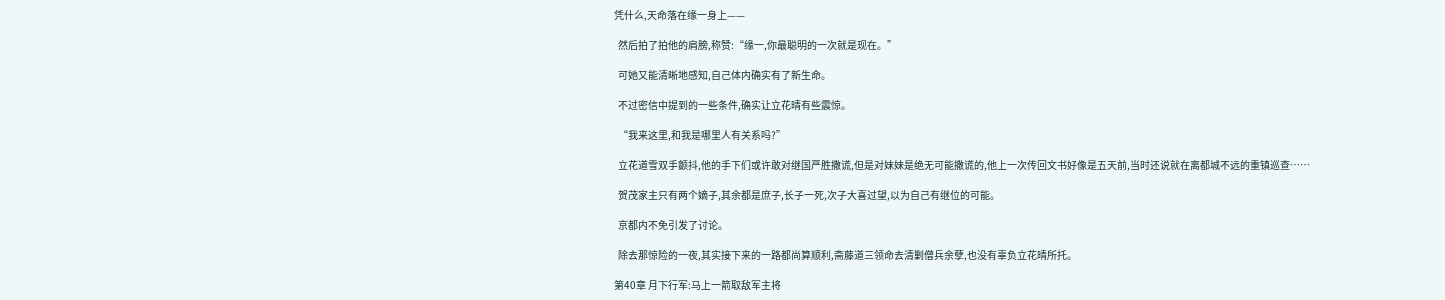凭什么,天命落在缘一身上——

  然后拍了拍他的肩膀,称赞:“缘一,你最聪明的一次就是现在。”

  可她又能清晰地感知,自己体内确实有了新生命。

  不过密信中提到的一些条件,确实让立花晴有些震惊。

  “我来这里,和我是哪里人有关系吗?”

  立花道雪双手颤抖,他的手下们或许敢对继国严胜撒谎,但是对妹妹是绝无可能撒谎的,他上一次传回文书好像是五天前,当时还说就在离都城不远的重镇巡查……

  贺茂家主只有两个嫡子,其余都是庶子,长子一死,次子大喜过望,以为自己有继位的可能。

  京都内不免引发了讨论。

  除去那惊险的一夜,其实接下来的一路都尚算顺利,斋藤道三领命去清剿僧兵余孽,也没有辜负立花晴所托。

第40章 月下行军:马上一箭取敌军主将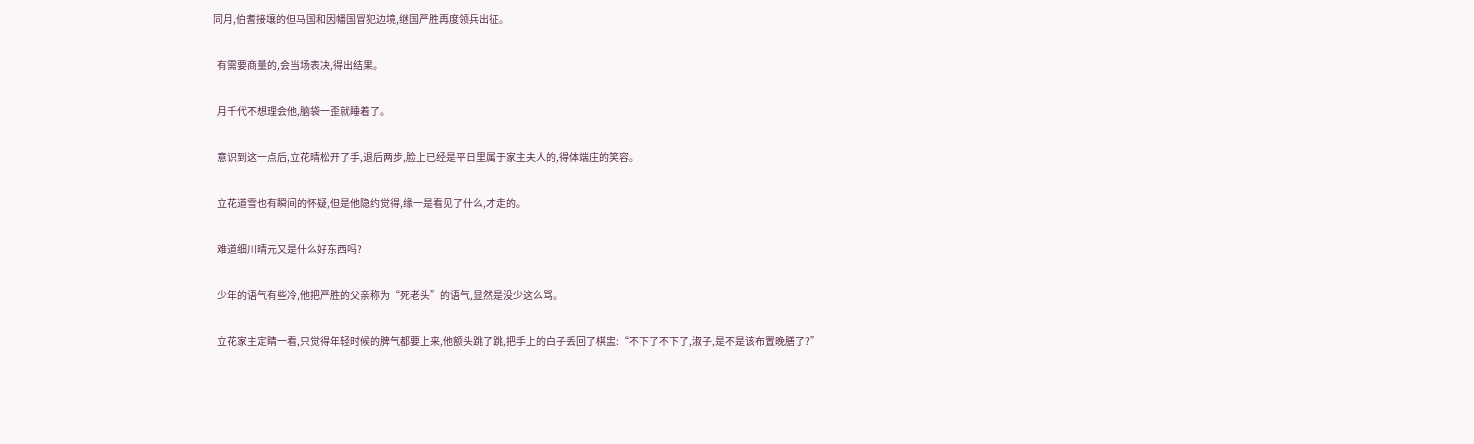同月,伯耆接壤的但马国和因幡国冒犯边境,继国严胜再度领兵出征。

  有需要商量的,会当场表决,得出结果。

  月千代不想理会他,脑袋一歪就睡着了。

  意识到这一点后,立花晴松开了手,退后两步,脸上已经是平日里属于家主夫人的,得体端庄的笑容。

  立花道雪也有瞬间的怀疑,但是他隐约觉得,缘一是看见了什么,才走的。

  难道细川晴元又是什么好东西吗?

  少年的语气有些冷,他把严胜的父亲称为“死老头”的语气,显然是没少这么骂。

  立花家主定睛一看,只觉得年轻时候的脾气都要上来,他额头跳了跳,把手上的白子丢回了棋盅:“不下了不下了,淑子,是不是该布置晚膳了?”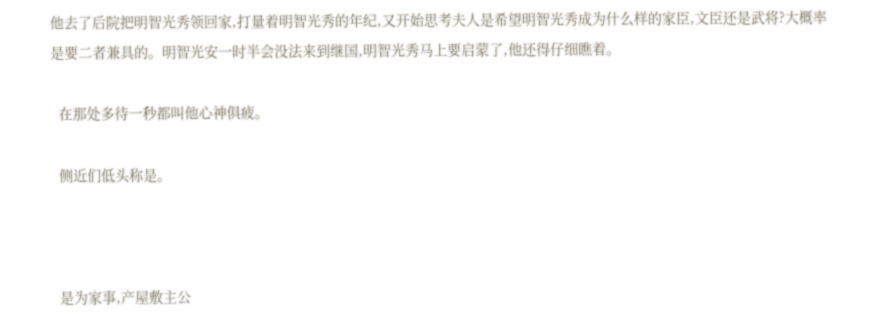他去了后院把明智光秀领回家,打量着明智光秀的年纪,又开始思考夫人是希望明智光秀成为什么样的家臣,文臣还是武将?大概率是要二者兼具的。明智光安一时半会没法来到继国,明智光秀马上要启蒙了,他还得仔细瞧着。

  在那处多待一秒都叫他心神俱疲。

  侧近们低头称是。



  是为家事,产屋敷主公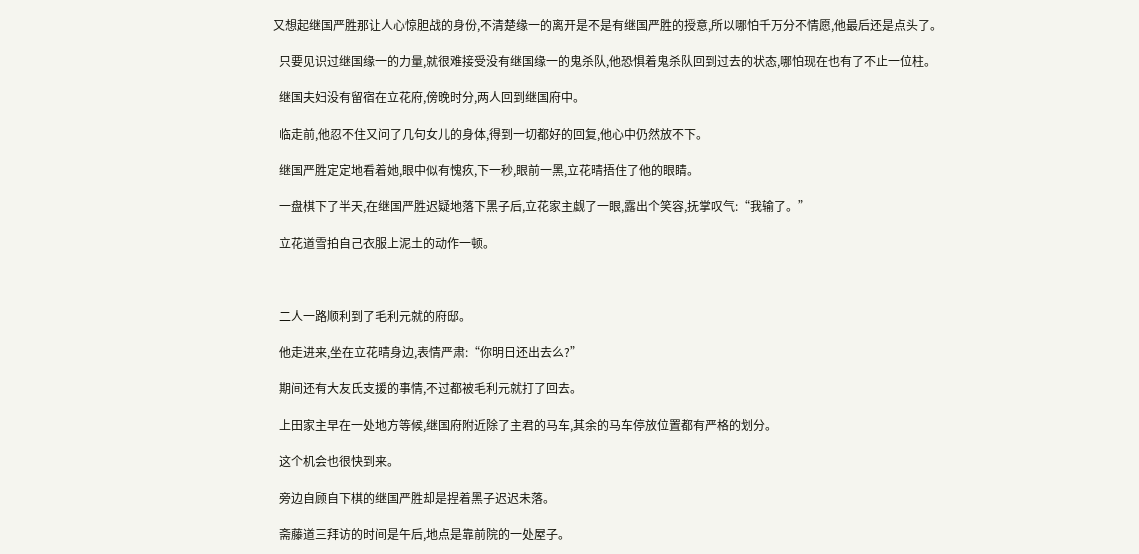又想起继国严胜那让人心惊胆战的身份,不清楚缘一的离开是不是有继国严胜的授意,所以哪怕千万分不情愿,他最后还是点头了。

  只要见识过继国缘一的力量,就很难接受没有继国缘一的鬼杀队,他恐惧着鬼杀队回到过去的状态,哪怕现在也有了不止一位柱。

  继国夫妇没有留宿在立花府,傍晚时分,两人回到继国府中。

  临走前,他忍不住又问了几句女儿的身体,得到一切都好的回复,他心中仍然放不下。

  继国严胜定定地看着她,眼中似有愧疚,下一秒,眼前一黑,立花晴捂住了他的眼睛。

  一盘棋下了半天,在继国严胜迟疑地落下黑子后,立花家主觑了一眼,露出个笑容,抚掌叹气:“我输了。”

  立花道雪拍自己衣服上泥土的动作一顿。



  二人一路顺利到了毛利元就的府邸。

  他走进来,坐在立花晴身边,表情严肃:“你明日还出去么?”

  期间还有大友氏支援的事情,不过都被毛利元就打了回去。

  上田家主早在一处地方等候,继国府附近除了主君的马车,其余的马车停放位置都有严格的划分。

  这个机会也很快到来。

  旁边自顾自下棋的继国严胜却是捏着黑子迟迟未落。

  斋藤道三拜访的时间是午后,地点是靠前院的一处屋子。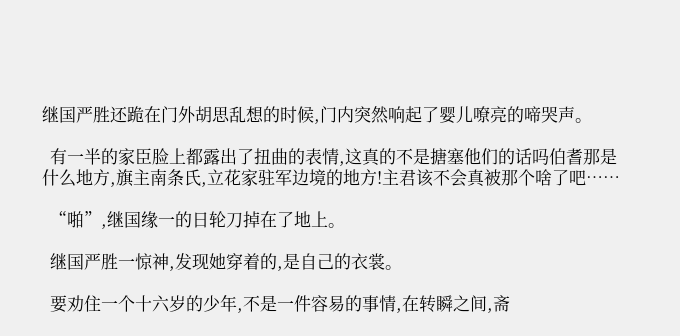继国严胜还跪在门外胡思乱想的时候,门内突然响起了婴儿嘹亮的啼哭声。

  有一半的家臣脸上都露出了扭曲的表情,这真的不是搪塞他们的话吗伯耆那是什么地方,旗主南条氏,立花家驻军边境的地方!主君该不会真被那个啥了吧……

  “啪”,继国缘一的日轮刀掉在了地上。

  继国严胜一惊神,发现她穿着的,是自己的衣裳。

  要劝住一个十六岁的少年,不是一件容易的事情,在转瞬之间,斋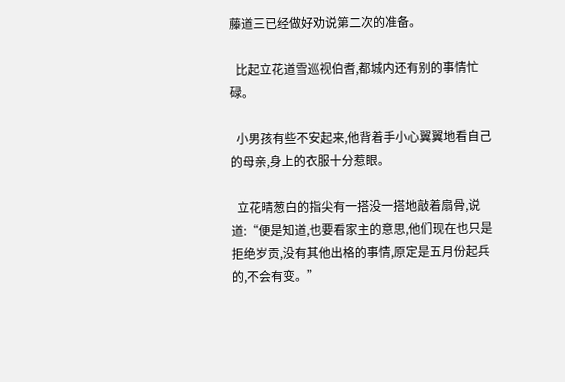藤道三已经做好劝说第二次的准备。

  比起立花道雪巡视伯耆,都城内还有别的事情忙碌。

  小男孩有些不安起来,他背着手小心翼翼地看自己的母亲,身上的衣服十分惹眼。

  立花晴葱白的指尖有一搭没一搭地敲着扇骨,说道:“便是知道,也要看家主的意思,他们现在也只是拒绝岁贡,没有其他出格的事情,原定是五月份起兵的,不会有变。”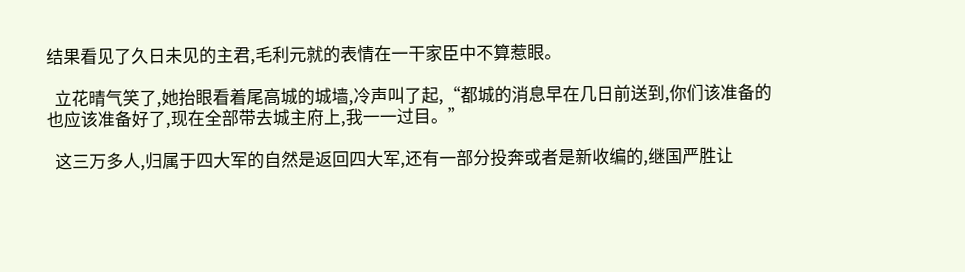结果看见了久日未见的主君,毛利元就的表情在一干家臣中不算惹眼。

  立花晴气笑了,她抬眼看着尾高城的城墙,冷声叫了起,“都城的消息早在几日前送到,你们该准备的也应该准备好了,现在全部带去城主府上,我一一过目。”

  这三万多人,归属于四大军的自然是返回四大军,还有一部分投奔或者是新收编的,继国严胜让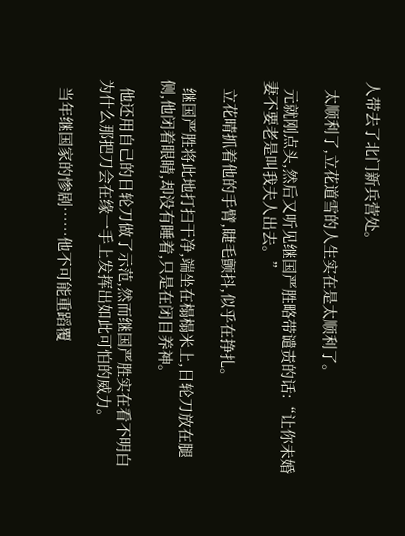人带去了北门新兵营处。

  太顺利了,立花道雪的人生实在是太顺利了。

  元就刚点头,然后又听见继国严胜略带谴责的话:“让你未婚妻不要老是叫我夫人出去。”

  立花晴抓着他的手臂,睫毛颤抖,似乎在挣扎。

  继国严胜将此地打扫干净,端坐在榻榻米上,日轮刀放在腿侧,他闭着眼睛,却没有睡着,只是在闭目养神。

  他还用自己的日轮刀做了示范,然而继国严胜实在看不明白为什么那把刀会在缘一手上发挥出如此可怕的威力。

  当年继国家的惨剧……他不可能重蹈覆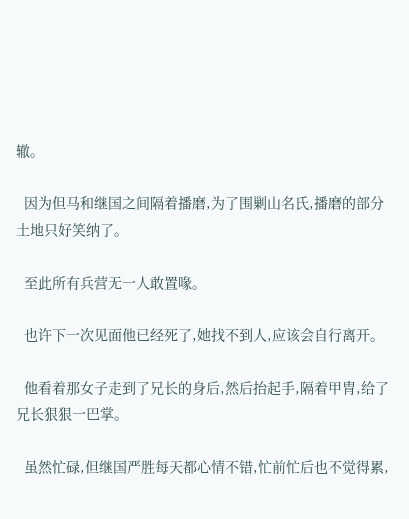辙。

  因为但马和继国之间隔着播磨,为了围剿山名氏,播磨的部分土地只好笑纳了。

  至此所有兵营无一人敢置喙。

  也许下一次见面他已经死了,她找不到人,应该会自行离开。

  他看着那女子走到了兄长的身后,然后抬起手,隔着甲胄,给了兄长狠狠一巴掌。

  虽然忙碌,但继国严胜每天都心情不错,忙前忙后也不觉得累,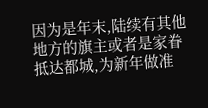因为是年末,陆续有其他地方的旗主或者是家眷抵达都城,为新年做准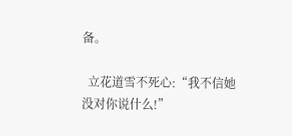备。

  立花道雪不死心:“我不信她没对你说什么!”